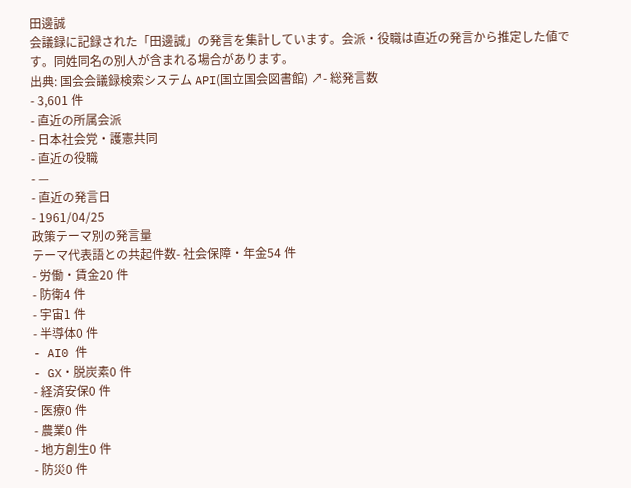田邊誠
会議録に記録された「田邊誠」の発言を集計しています。会派・役職は直近の発言から推定した値です。同姓同名の別人が含まれる場合があります。
出典: 国会会議録検索システム API(国立国会図書館) ↗- 総発言数
- 3,601 件
- 直近の所属会派
- 日本社会党・護憲共同
- 直近の役職
- —
- 直近の発言日
- 1961/04/25
政策テーマ別の発言量
テーマ代表語との共起件数- 社会保障・年金54 件
- 労働・賃金20 件
- 防衛4 件
- 宇宙1 件
- 半導体0 件
- AI0 件
- GX・脱炭素0 件
- 経済安保0 件
- 医療0 件
- 農業0 件
- 地方創生0 件
- 防災0 件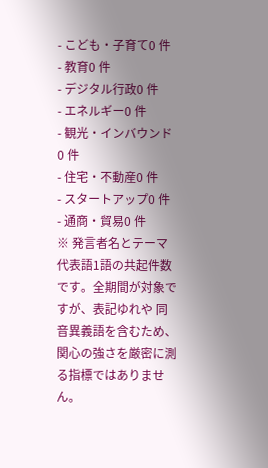- こども・子育て0 件
- 教育0 件
- デジタル行政0 件
- エネルギー0 件
- 観光・インバウンド0 件
- 住宅・不動産0 件
- スタートアップ0 件
- 通商・貿易0 件
※ 発言者名とテーマ代表語1語の共起件数です。全期間が対象ですが、表記ゆれや 同音異義語を含むため、関心の強さを厳密に測る指標ではありません。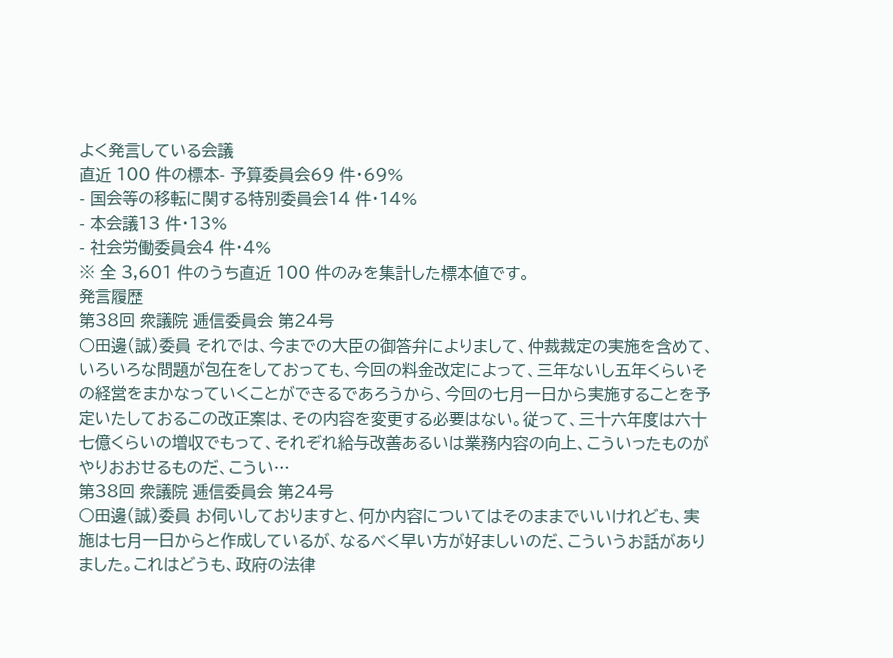よく発言している会議
直近 100 件の標本- 予算委員会69 件・69%
- 国会等の移転に関する特別委員会14 件・14%
- 本会議13 件・13%
- 社会労働委員会4 件・4%
※ 全 3,601 件のうち直近 100 件のみを集計した標本値です。
発言履歴
第38回 衆議院 逓信委員会 第24号
○田邊(誠)委員 それでは、今までの大臣の御答弁によりまして、仲裁裁定の実施を含めて、いろいろな問題が包在をしておっても、今回の料金改定によって、三年ないし五年くらいその経営をまかなっていくことができるであろうから、今回の七月一日から実施することを予定いたしておるこの改正案は、その内容を変更する必要はない。従って、三十六年度は六十七億くらいの増収でもって、それぞれ給与改善あるいは業務内容の向上、こういったものがやりおおせるものだ、こうい…
第38回 衆議院 逓信委員会 第24号
○田邊(誠)委員 お伺いしておりますと、何か内容についてはそのままでいいけれども、実施は七月一日からと作成しているが、なるべく早い方が好ましいのだ、こういうお話がありました。これはどうも、政府の法律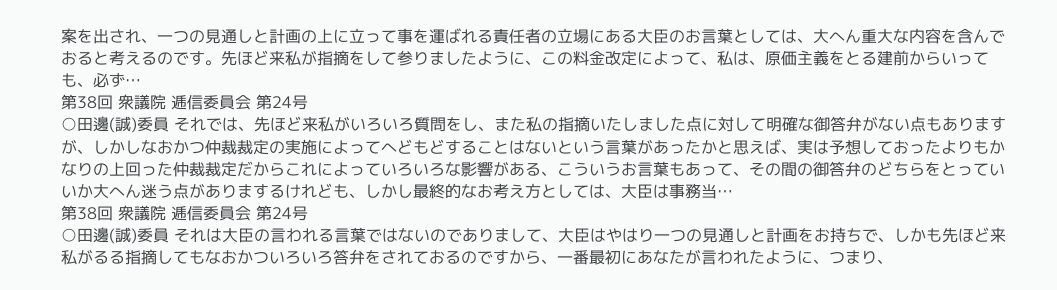案を出され、一つの見通しと計画の上に立って事を運ばれる責任者の立場にある大臣のお言葉としては、大へん重大な内容を含んでおると考えるのです。先ほど来私が指摘をして参りましたように、この料金改定によって、私は、原価主義をとる建前からいっても、必ず…
第38回 衆議院 逓信委員会 第24号
○田邊(誠)委員 それでは、先ほど来私がいろいろ質問をし、また私の指摘いたしました点に対して明確な御答弁がない点もありますが、しかしなおかつ仲裁裁定の実施によってへどもどすることはないという言葉があったかと思えば、実は予想しておったよりもかなりの上回った仲裁裁定だからこれによっていろいろな影響がある、こういうお言葉もあって、その間の御答弁のどちらをとっていいか大へん迷う点がありまするけれども、しかし最終的なお考え方としては、大臣は事務当…
第38回 衆議院 逓信委員会 第24号
○田邊(誠)委員 それは大臣の言われる言葉ではないのでありまして、大臣はやはり一つの見通しと計画をお持ちで、しかも先ほど来私がるる指摘してもなおかついろいろ答弁をされておるのですから、一番最初にあなたが言われたように、つまり、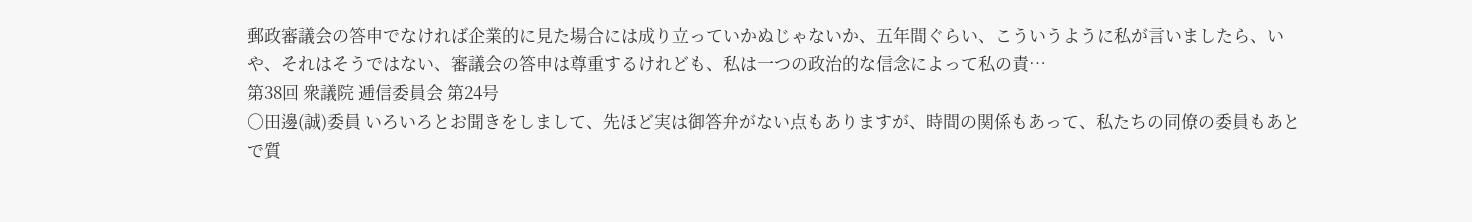郵政審議会の答申でなければ企業的に見た場合には成り立っていかぬじゃないか、五年間ぐらい、こういうように私が言いましたら、いや、それはそうではない、審議会の答申は尊重するけれども、私は一つの政治的な信念によって私の責…
第38回 衆議院 逓信委員会 第24号
○田邊(誠)委員 いろいろとお聞きをしまして、先ほど実は御答弁がない点もありますが、時間の関係もあって、私たちの同僚の委員もあとで質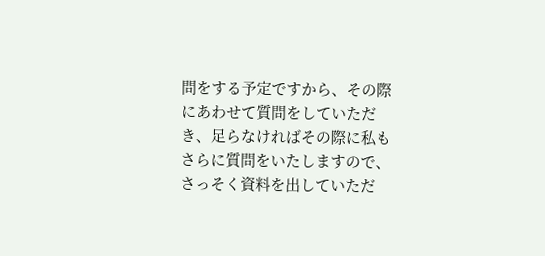問をする予定ですから、その際にあわせて質問をしていただき、足らなければその際に私もさらに質問をいたしますので、さっそく資料を出していただ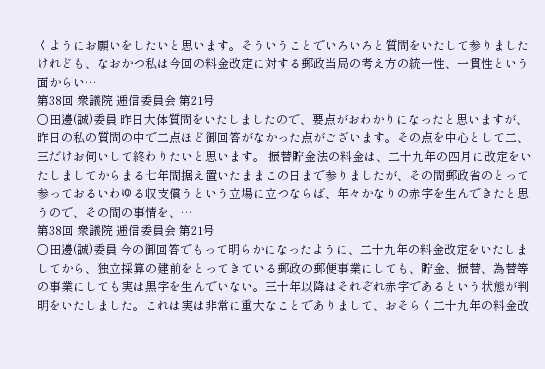くようにお願いをしたいと思います。そういうことでいろいろと質問をいたして参りましたけれども、なおかつ私は今回の料金改定に対する郵政当局の考え方の統一性、一貫性という面からい…
第38回 衆議院 逓信委員会 第21号
○田邊(誠)委員 昨日大体質問をいたしましたので、要点がおわかりになったと思いますが、昨日の私の質問の中で二点ほど御回答がなかった点がございます。その点を中心として二、三だけお伺いして終わりたいと思います。 振替貯金法の料金は、二十九年の四月に改定をいたしましてからまる七年間据え置いたままこの日まで参りましたが、その間郵政省のとって参っておるいわゆる収支償うという立場に立つならば、年々かなりの赤字を生んできたと思うので、その間の事情を、…
第38回 衆議院 逓信委員会 第21号
○田邊(誠)委員 今の御回答でもって明らかになったように、二十九年の料金改定をいたしましてから、独立採算の建前をとってきている郵政の郵便事業にしても、貯金、振替、為替等の事業にしても実は黒字を生んでいない。三十年以降はそれぞれ赤字であるという状態が判明をいたしました。これは実は非常に重大なことでありまして、おそらく二十九年の料金改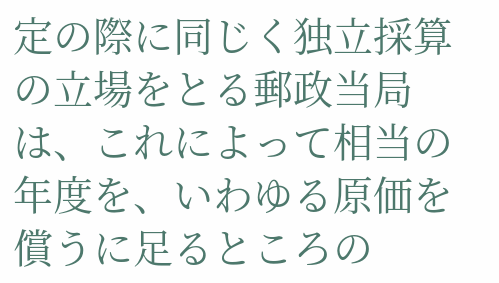定の際に同じく独立採算の立場をとる郵政当局は、これによって相当の年度を、いわゆる原価を償うに足るところの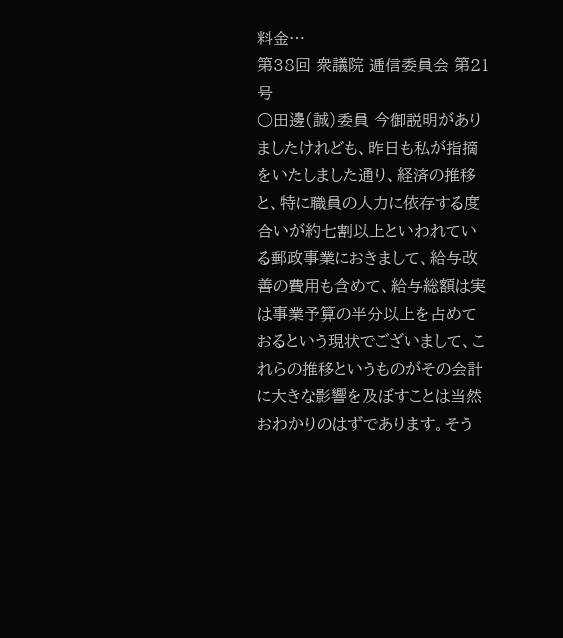料金…
第38回 衆議院 逓信委員会 第21号
○田邊(誠)委員 今御説明がありましたけれども、昨日も私が指摘をいたしました通り、経済の推移と、特に職員の人力に依存する度合いが約七割以上といわれている郵政事業におきまして、給与改善の費用も含めて、給与総額は実は事業予算の半分以上を占めておるという現状でございまして、これらの推移というものがその会計に大きな影響を及ぼすことは当然おわかりのはずであります。そう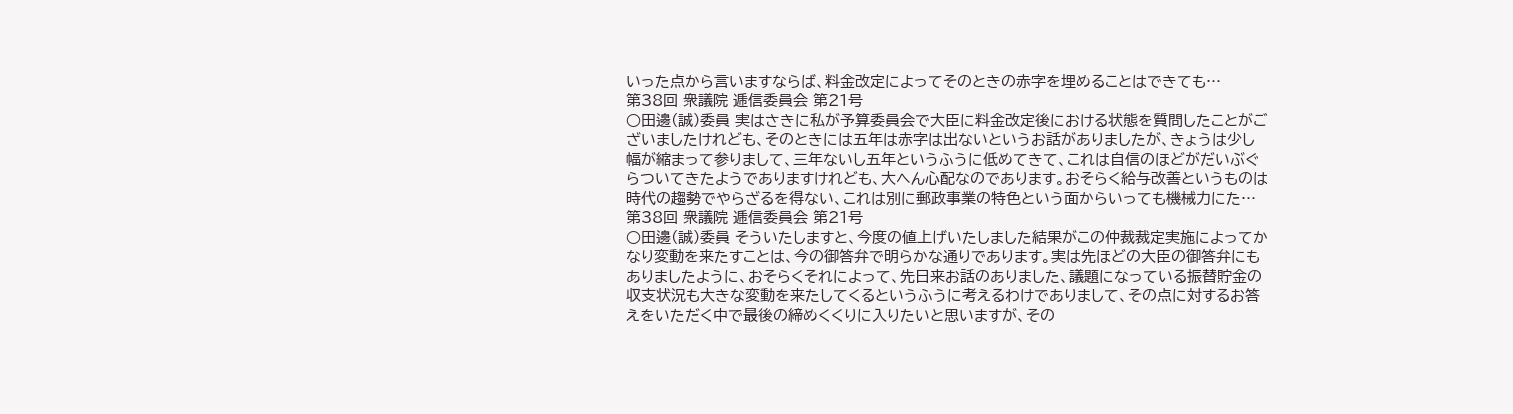いった点から言いますならば、料金改定によってそのときの赤字を埋めることはできても…
第38回 衆議院 逓信委員会 第21号
○田邊(誠)委員 実はさきに私が予算委員会で大臣に料金改定後における状態を質問したことがございましたけれども、そのときには五年は赤字は出ないというお話がありましたが、きょうは少し幅が縮まって参りまして、三年ないし五年というふうに低めてきて、これは自信のほどがだいぶぐらついてきたようでありますけれども、大へん心配なのであります。おそらく給与改善というものは時代の趨勢でやらざるを得ない、これは別に郵政事業の特色という面からいっても機械力にた…
第38回 衆議院 逓信委員会 第21号
○田邊(誠)委員 そういたしますと、今度の値上げいたしました結果がこの仲裁裁定実施によってかなり変動を来たすことは、今の御答弁で明らかな通りであります。実は先ほどの大臣の御答弁にもありましたように、おそらくそれによって、先日来お話のありました、議題になっている振替貯金の収支状況も大きな変動を来たしてくるというふうに考えるわけでありまして、その点に対するお答えをいただく中で最後の締めくくりに入りたいと思いますが、その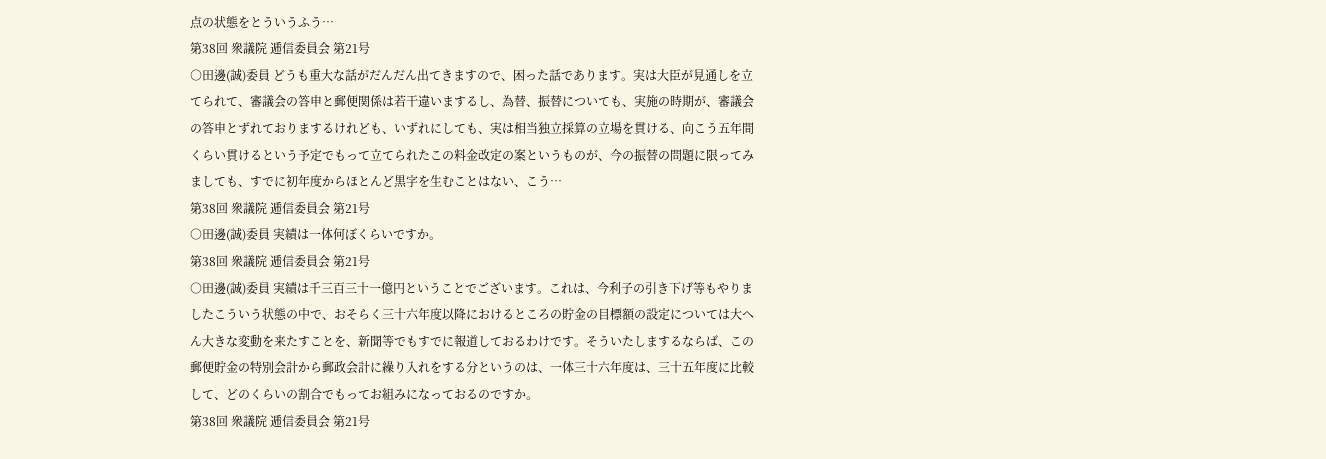点の状態をとういうふう…
第38回 衆議院 逓信委員会 第21号
○田邊(誠)委員 どうも重大な話がだんだん出てきますので、困った話であります。実は大臣が見通しを立てられて、審議会の答申と郵便関係は若干違いまするし、為替、振替についても、実施の時期が、審議会の答申とずれておりまするけれども、いずれにしても、実は相当独立採算の立場を貫ける、向こう五年間くらい貫けるという予定でもって立てられたこの料金改定の案というものが、今の振替の問題に限ってみましても、すでに初年度からほとんど黒字を生むことはない、こう…
第38回 衆議院 逓信委員会 第21号
○田邊(誠)委員 実績は一体何ぼくらいですか。
第38回 衆議院 逓信委員会 第21号
○田邊(誠)委員 実績は千三百三十一億円ということでございます。これは、今利子の引き下げ等もやりましたこういう状態の中で、おそらく三十六年度以降におけるところの貯金の目標額の設定については大へん大きな変動を来たすことを、新聞等でもすでに報道しておるわけです。そういたしまするならば、この郵便貯金の特別会計から郵政会計に繰り入れをする分というのは、一体三十六年度は、三十五年度に比較して、どのくらいの割合でもってお組みになっておるのですか。
第38回 衆議院 逓信委員会 第21号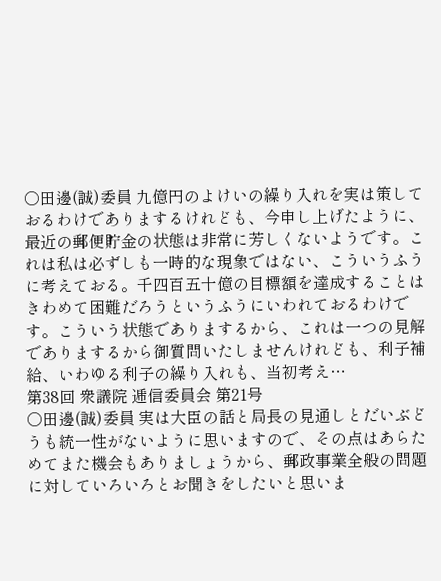○田邊(誠)委員 九億円のよけいの繰り入れを実は策しておるわけでありまするけれども、今申し上げたように、最近の郵便貯金の状態は非常に芳しくないようです。これは私は必ずしも一時的な現象ではない、こういうふうに考えておる。千四百五十億の目標額を達成することはきわめて困難だろうというふうにいわれておるわけです。こういう状態でありまするから、これは一つの見解でありまするから御質問いたしませんけれども、利子補給、いわゆる利子の繰り入れも、当初考え…
第38回 衆議院 逓信委員会 第21号
○田邊(誠)委員 実は大臣の話と局長の見通しとだいぶどうも統一性がないように思いますので、その点はあらためてまた機会もありましょうから、郵政事業全般の問題に対していろいろとお聞きをしたいと思いま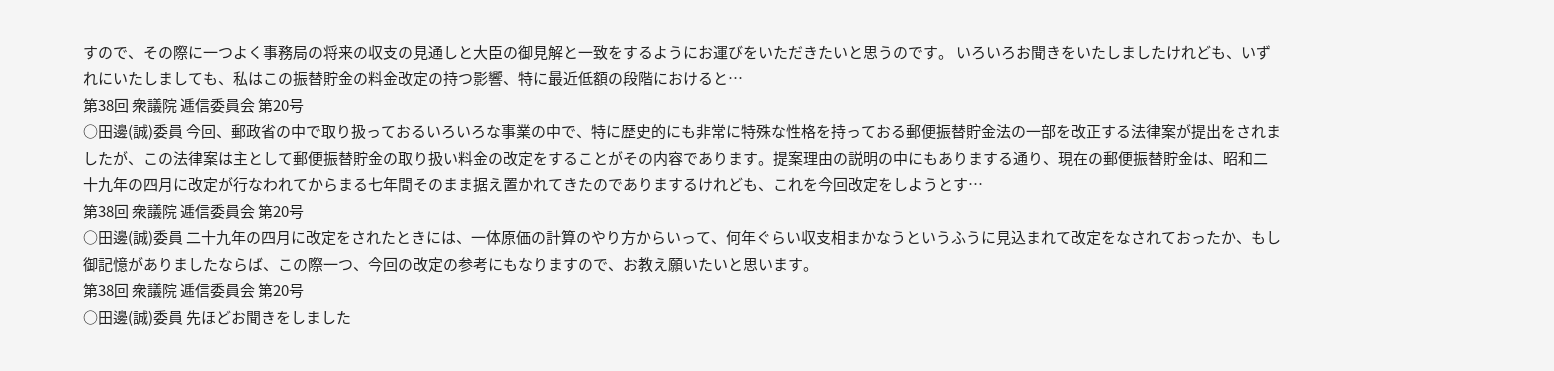すので、その際に一つよく事務局の将来の収支の見通しと大臣の御見解と一致をするようにお運びをいただきたいと思うのです。 いろいろお聞きをいたしましたけれども、いずれにいたしましても、私はこの振替貯金の料金改定の持つ影響、特に最近低額の段階におけると…
第38回 衆議院 逓信委員会 第20号
○田邊(誠)委員 今回、郵政省の中で取り扱っておるいろいろな事業の中で、特に歴史的にも非常に特殊な性格を持っておる郵便振替貯金法の一部を改正する法律案が提出をされましたが、この法律案は主として郵便振替貯金の取り扱い料金の改定をすることがその内容であります。提案理由の説明の中にもありまする通り、現在の郵便振替貯金は、昭和二十九年の四月に改定が行なわれてからまる七年間そのまま据え置かれてきたのでありまするけれども、これを今回改定をしようとす…
第38回 衆議院 逓信委員会 第20号
○田邊(誠)委員 二十九年の四月に改定をされたときには、一体原価の計算のやり方からいって、何年ぐらい収支相まかなうというふうに見込まれて改定をなされておったか、もし御記憶がありましたならば、この際一つ、今回の改定の参考にもなりますので、お教え願いたいと思います。
第38回 衆議院 逓信委員会 第20号
○田邊(誠)委員 先ほどお聞きをしました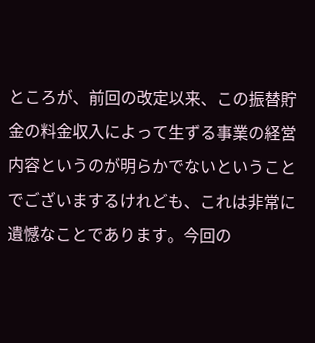ところが、前回の改定以来、この振替貯金の料金収入によって生ずる事業の経営内容というのが明らかでないということでございまするけれども、これは非常に遺憾なことであります。今回の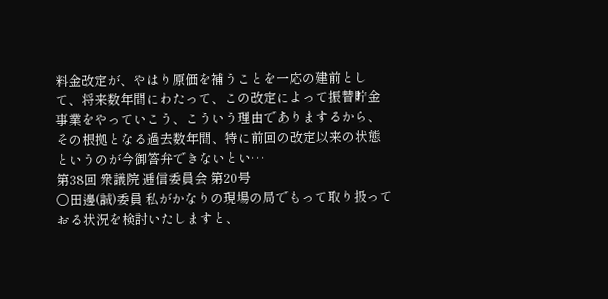料金改定が、やはり原価を補うことを一応の建前として、将来数年間にわたって、この改定によって振替貯金事業をやっていこう、こういう理由でありまするから、その根拠となる過去数年間、特に前回の改定以来の状態というのが今御答弁できないとい…
第38回 衆議院 逓信委員会 第20号
○田邊(誠)委員 私がかなりの現場の局でもって取り扱っておる状況を検討いたしますと、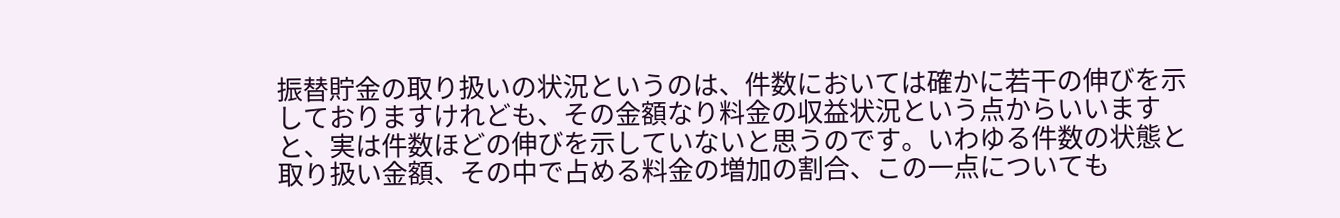振替貯金の取り扱いの状況というのは、件数においては確かに若干の伸びを示しておりますけれども、その金額なり料金の収益状況という点からいいますと、実は件数ほどの伸びを示していないと思うのです。いわゆる件数の状態と取り扱い金額、その中で占める料金の増加の割合、この一点についても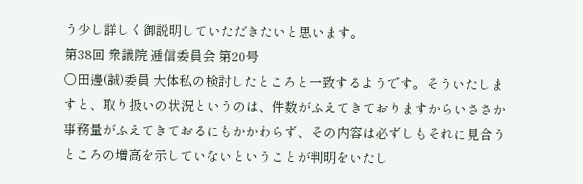う少し詳しく御説明していただきたいと思います。
第38回 衆議院 逓信委員会 第20号
○田邊(誠)委員 大体私の検討したところと一致するようです。そういたしますと、取り扱いの状況というのは、件数がふえてきておりますからいささか事務量がふえてきておるにもかかわらず、その内容は必ずしもそれに見合うところの増高を示していないということが判明をいたし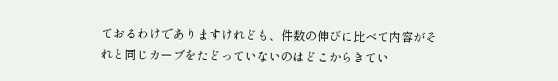ておるわけでありますけれども、件数の伸びに比べて内容がそれと同じカーブをたどっていないのはどこからきてい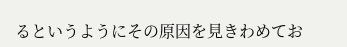るというようにその原因を見きわめてお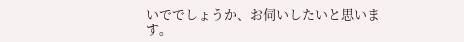いででしょうか、お伺いしたいと思います。